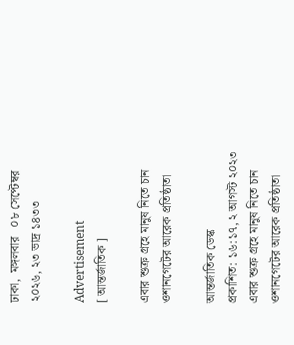ঢাকা,  মঙ্গলবার   ০৮ সেপ্টেম্বর ২০২৬, ২৩ ভাদ্র ১৪৩৩

Advertisement
[ আন্তর্জাতিক ]

এবার শুক্র গ্রহে মানুষ নিতে চান ওশানগেটের আরেক প্রতিষ্ঠাতা

আন্তর্জাতিক ডেস্ক
প্রকাশিত: ১৬:১৭, ২ আগস্ট ২০২৩
এবার শুক্র গ্রহে মানুষ নিতে চান ওশানগেটের আরেক প্রতিষ্ঠাতা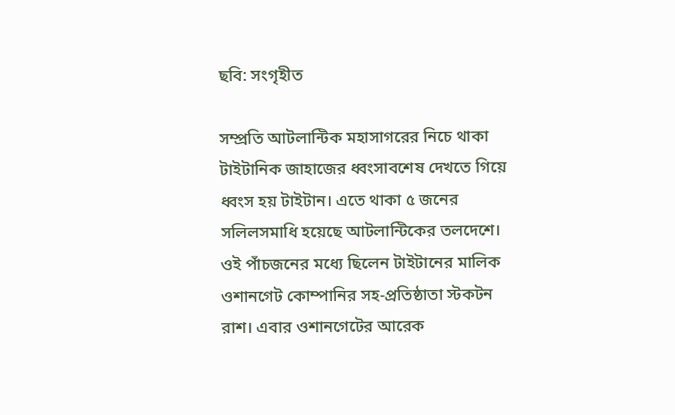ছবি: সংগৃহীত

সম্প্রতি আটলান্টিক মহাসাগরের নিচে থাকা টাইটানিক জাহাজের ধ্বংসাবশেষ দেখতে গিয়ে ধ্বংস হয় টাইটান। এতে থাকা ৫ জনের সলিলসমাধি হয়েছে আটলান্টিকের তলদেশে। ওই পাঁচজনের মধ্যে ছিলেন টাইটানের মালিক ওশানগেট কোম্পানির সহ-প্রতিষ্ঠাতা স্টকটন রাশ। এবার ওশানগেটের আরেক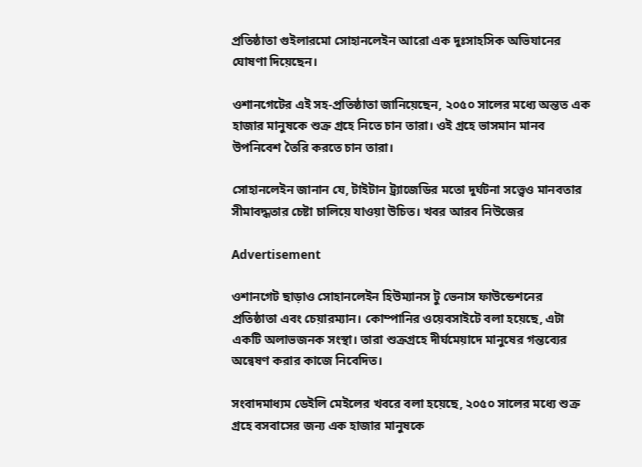প্রতিষ্ঠাতা গুইলারমো সোহানলেইন আরো এক দুঃসাহসিক অভিযানের ঘোষণা দিয়েছেন।

ওশানগেটের এই সহ-প্রতিষ্ঠাতা জানিয়েছেন, ২০৫০ সালের মধ্যে অন্তত এক হাজার মানুষকে শুক্র গ্রহে নিতে চান তারা। ওই গ্রহে ভাসমান মানব উপনিবেশ তৈরি করতে চান তারা।

সোহানলেইন জানান যে, টাইটান ট্র্যাজেডির মতো দুর্ঘটনা সত্ত্বেও মানবতার সীমাবদ্ধতার চেষ্টা চালিয়ে যাওয়া উচিত। খবর আরব নিউজের

Advertisement

ওশানগেট ছাড়াও সোহানলেইন হিউম্যানস টু ভেনাস ফাউন্ডেশনের প্রতিষ্ঠাতা এবং চেয়ারম্যান। কোম্পানির ওয়েবসাইটে বলা হয়েছে, এটা একটি অলাভজনক সংস্থা। তারা শুক্রগ্রহে দীর্ঘমেয়াদে মানুষের গন্তব্যের অন্বেষণ করার কাজে নিবেদিত।

সংবাদমাধ্যম ডেইলি মেইলের খবরে বলা হয়েছে, ২০৫০ সালের মধ্যে শুক্র গ্রহে বসবাসের জন্য এক হাজার মানুষকে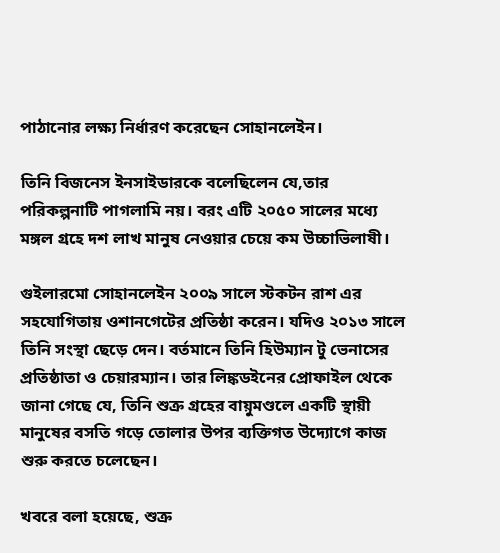পাঠানোর লক্ষ্য নির্ধারণ করেছেন সোহানলেইন।

তিনি বিজনেস ইনসাইডারকে বলেছিলেন যে,তার পরিকল্পনাটি পাগলামি নয়। বরং এটি ২০৫০ সালের মধ্যে মঙ্গল গ্রহে দশ লাখ মানুষ নেওয়ার চেয়ে কম উচ্চাভিলাষী।

গুইলারমো সোহানলেইন ২০০৯ সালে স্টকটন রাশ এর সহযোগিতায় ওশানগেটের প্রতিষ্ঠা করেন। যদিও ২০১৩ সালে তিনি সংস্থা ছেড়ে দেন। বর্তমানে তিনি হিউম্যান টু ভেনাসের প্রতিষ্ঠাতা ও চেয়ারম্যান। তার লিঙ্কডইনের প্রোফাইল থেকে জানা গেছে যে, তিনি শুক্র গ্রহের বায়ুমণ্ডলে একটি স্থায়ী মানুষের বসতি গড়ে তোলার উপর ব্যক্তিগত উদ্যোগে কাজ শুরু করতে চলেছেন।

খবরে বলা হয়েছে, শুক্র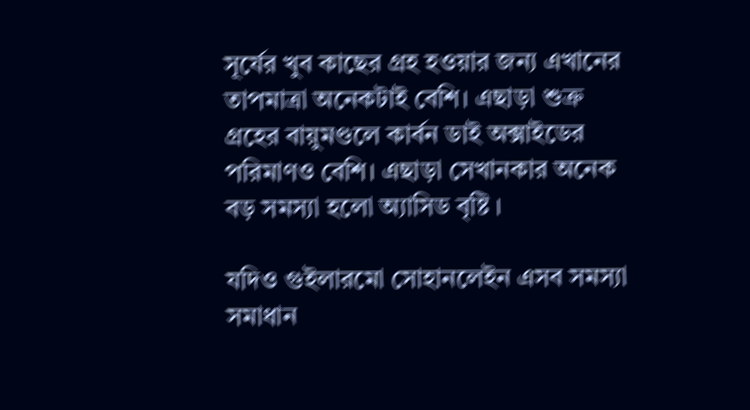সূর্যের খুব কাছের গ্রহ হওয়ার জন্য এখানের তাপমাত্রা অনেকটাই বেশি। এছাড়া শুক্র গ্রহের বায়ুমণ্ডলে কার্বন ডাই অক্সাইডের পরিমাণও বেশি। এছাড়া সেখানকার অনেক বড় সমস্যা হলো অ্যাসিড বৃষ্টি ।

যদিও গুইলারমো সোহানলেইন এসব সমস্যা সমাধান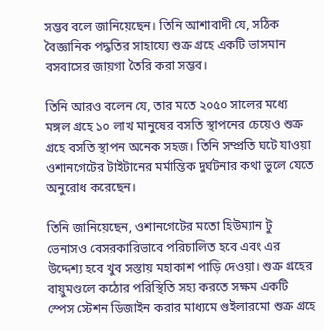সম্ভব বলে জানিয়েছেন। তিনি আশাবাদী যে, সঠিক বৈজ্ঞানিক পদ্ধতির সাহায্যে শুক্র গ্রহে একটি ভাসমান বসবাসের জায়গা তৈরি করা সম্ভব।

তিনি আরও বলেন যে, তার মতে ২০৫০ সালের মধ্যে মঙ্গল গ্রহে ১০ লাখ মানুষের বসতি স্থাপনের চেয়েও শুক্র গ্রহে বসতি স্থাপন অনেক সহজ। তিনি সম্প্রতি ঘটে যাওয়া ওশানগেটের টাইটানের মর্মান্তিক দুর্ঘটনার কথা ভুলে যেতে অনুরোধ করেছেন।

তিনি জানিয়েছেন, ওশানগেটের মতো হিউম্যান টু ভেনাসও বেসরকারিভাবে পরিচালিত হবে এবং এর উদ্দেশ্য হবে খুব সস্তায় মহাকাশ পাড়ি দেওয়া। শুক্র গ্রহের বায়ুমণ্ডলে কঠোর পরিস্থিতি সহ্য করতে সক্ষম একটি স্পেস স্টেশন ডিজাইন করার মাধ্যমে গুইলারমো শুক্র গ্রহে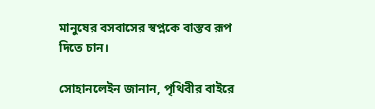মানুষের বসবাসের স্বপ্নকে বাস্তব রূপ দিতে চান।

সোহানলেইন জানান, পৃথিবীর বাইরে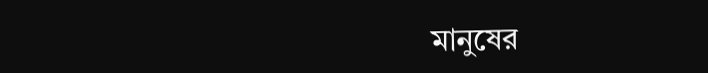মানুষের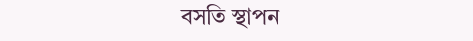বসতি স্থাপন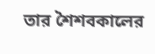তার শৈশবকালের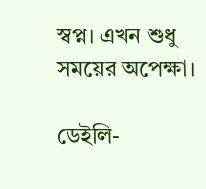স্বপ্ন। এখন শুধু সময়ের অপেক্ষা।

ডেইলি-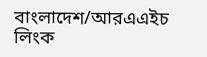বাংলাদেশ/আরএএইচ
লিংক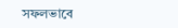সফলভাবে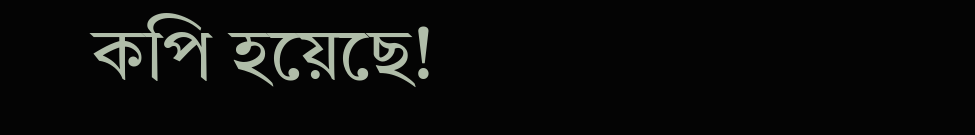কপি হয়েছে!